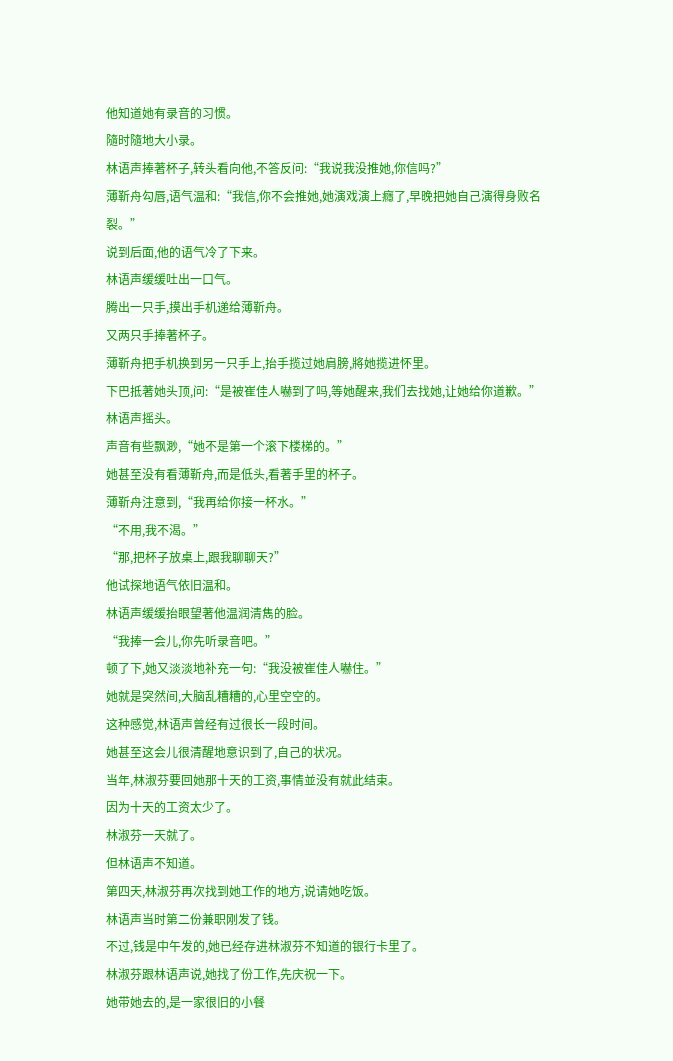他知道她有录音的习惯。
隨时隨地大小录。
林语声捧著杯子,转头看向他,不答反问:“我说我没推她,你信吗?”
薄靳舟勾唇,语气温和:“我信,你不会推她,她演戏演上癮了,早晚把她自己演得身败名裂。”
说到后面,他的语气冷了下来。
林语声缓缓吐出一口气。
腾出一只手,摸出手机递给薄靳舟。
又两只手捧著杯子。
薄靳舟把手机换到另一只手上,抬手揽过她肩膀,將她揽进怀里。
下巴抵著她头顶,问:“是被崔佳人嚇到了吗,等她醒来,我们去找她,让她给你道歉。”
林语声摇头。
声音有些飘渺,“她不是第一个滚下楼梯的。”
她甚至没有看薄靳舟,而是低头,看著手里的杯子。
薄靳舟注意到,“我再给你接一杯水。”
“不用,我不渴。”
“那,把杯子放桌上,跟我聊聊天?”
他试探地语气依旧温和。
林语声缓缓抬眼望著他温润清雋的脸。
“我捧一会儿,你先听录音吧。”
顿了下,她又淡淡地补充一句:“我没被崔佳人嚇住。”
她就是突然间,大脑乱糟糟的,心里空空的。
这种感觉,林语声曾经有过很长一段时间。
她甚至这会儿很清醒地意识到了,自己的状况。
当年,林淑芬要回她那十天的工资,事情並没有就此结束。
因为十天的工资太少了。
林淑芬一天就了。
但林语声不知道。
第四天,林淑芬再次找到她工作的地方,说请她吃饭。
林语声当时第二份兼职刚发了钱。
不过,钱是中午发的,她已经存进林淑芬不知道的银行卡里了。
林淑芬跟林语声说,她找了份工作,先庆祝一下。
她带她去的,是一家很旧的小餐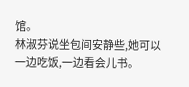馆。
林淑芬说坐包间安静些,她可以一边吃饭,一边看会儿书。